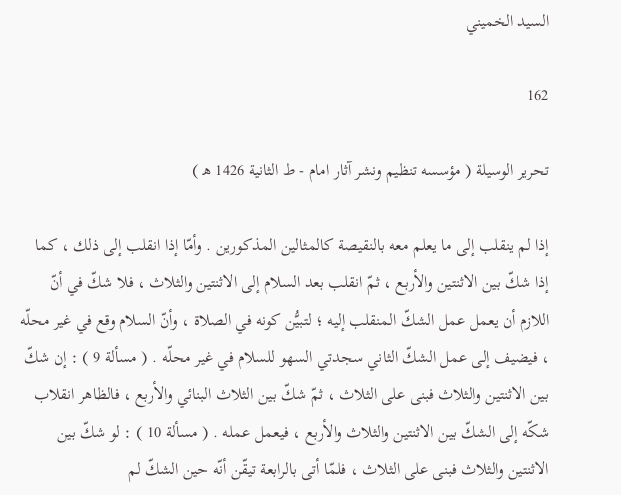السيد الخميني

162

تحرير الوسيلة ( مؤسسه تنظيم ونشر آثار امام - ط الثانية 1426 ه‍ )

إذا لم ينقلب إلى ما يعلم معه بالنقيصة كالمثالين المذكورين . وأمّا إذا انقلب إلى ذلك ، كما إذا شكّ بين الاثنتين والأربع ، ثمّ انقلب بعد السلام إلى الاثنتين والثلاث ، فلا شكّ في أنّ اللازم أن يعمل عمل الشكّ المنقلب إليه ؛ لتبيُّن كونه في الصلاة ، وأنّ السلام وقع في غير محلّه ، فيضيف إلى عمل الشكّ الثاني سجدتي السهو للسلام في غير محلّه . ( مسألة 9 ) : إن شكّ بين الاثنتين والثلاث فبنى على الثلاث ، ثمّ شكّ بين الثلاث البنائي والأربع ، فالظاهر انقلاب شكّه إلى الشكّ بين الاثنتين والثلاث والأربع ، فيعمل عمله . ( مسألة 10 ) : لو شكّ بين الاثنتين والثلاث فبنى على الثلاث ، فلمّا أتى بالرابعة تيقّن أنّه حين الشكّ لم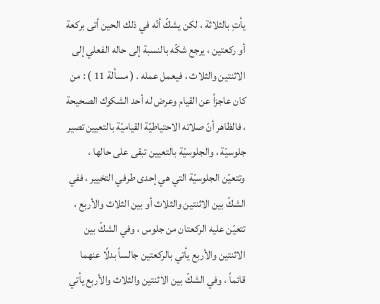يأتِ بالثلاثة ، لكن يشكّ أنّه في ذلك الحين أتى بركعة أو ركعتين ، يرجع شكّه بالنسبة إلى حاله الفعلي إلى الاثنتين والثلاث ، فيعمل عمله . ( مسألة 11 ) : من كان عاجزاً عن القيام وعرض له أحد الشكوك الصحيحة ، فالظاهر أنّ صلاته الاحتياطيّة القياميّة بالتعيين تصير جلوسيّة ، والجلوسيّة بالتعيين تبقى على حالها ، وتتعيّن الجلوسيّة التي هي إحدى طرفي التخيير ، ففي الشكّ بين الاثنتين والثلاث أو بين الثلاث والأربع ، تتعيّن عليه الركعتان من جلوس ، وفي الشكّ بين الاثنتين والأربع يأتي بالركعتين جالساً بدلًا عنهما قائماً ، وفي الشكّ بين الاثنتين والثلاث والأربع يأتي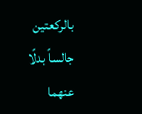بالركعتين جالساً بدلًا عنهما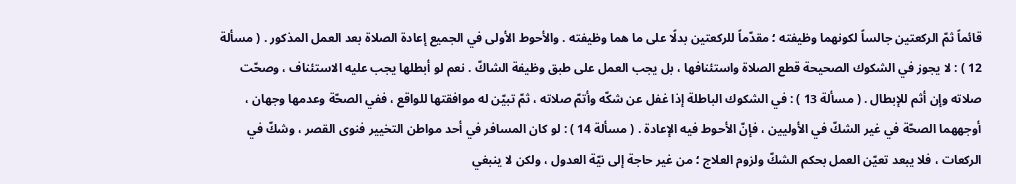قائماً ثمّ الركعتين جالساً لكونهما وظيفته ؛ مقدّماً للركعتين بدلًا على ما هما وظيفته . والأحوط الأولى في الجميع إعادة الصلاة بعد العمل المذكور . ( مسألة 12 ) : لا يجوز في الشكوك الصحيحة قطع الصلاة واستئنافها ، بل يجب العمل على طبق وظيفة الشاكّ . نعم لو أبطلها يجب عليه الاستئناف ، وصحّت صلاته وإن أثم للإبطال . ( مسألة 13 ) : في الشكوك الباطلة إذا غفل عن شكّه وأتمّ صلاته ، ثمّ تبيّن له موافقتها للواقع ، ففي الصحّة وعدمها وجهان ، أوجههما الصحّة في غير الشكّ في الأوليين ، فإنّ الأحوط فيه الإعادة . ( مسألة 14 ) : لو كان المسافر في أحد مواطن التخيير فنوى القصر ، وشكّ في الركعات ، فلا يبعد تعيّن العمل بحكم الشكّ ولزوم العلاج ؛ من غير حاجة إلى نيّة العدول ، ولكن لا ينبغي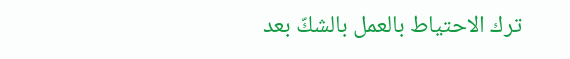ترك الاحتياط بالعمل بالشكّ بعد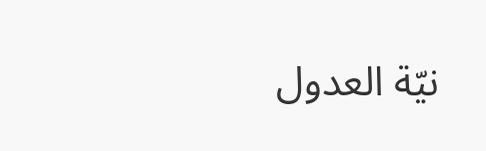نيّة العدول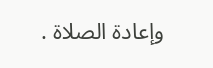وإعادة الصلاة .